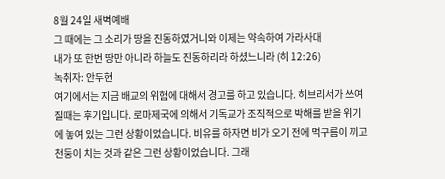8월 24일 새벽예배
그 때에는 그 소리가 땅을 진동하였거니와 이제는 약속하여 가라사대
내가 또 한번 땅만 아니라 하늘도 진동하리라 하셨느니라 (히 12:26)
녹취자: 안두현
여기에서는 지금 배교의 위험에 대해서 경고를 하고 있습니다. 히브리서가 쓰여질때는 후기입니다. 로마제국에 의해서 기독교가 조직적으로 박해를 받을 위기에 놓여 있는 그런 상황이었습니다. 비유를 하자면 비가 오기 전에 먹구름이 끼고 천둥이 치는 것과 같은 그런 상황이었습니다. 그래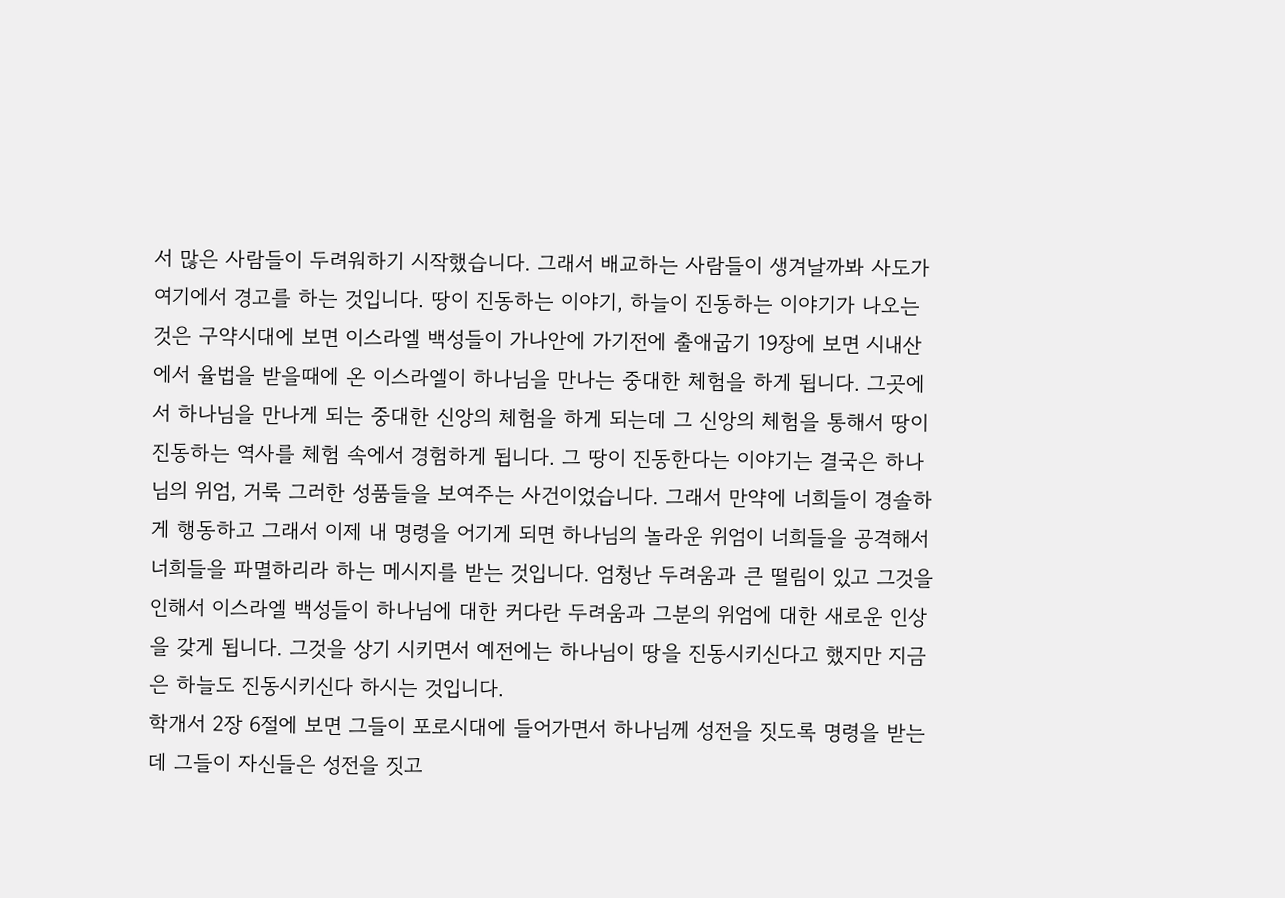서 많은 사람들이 두려워하기 시작했습니다. 그래서 배교하는 사람들이 생겨날까봐 사도가 여기에서 경고를 하는 것입니다. 땅이 진동하는 이야기, 하늘이 진동하는 이야기가 나오는 것은 구약시대에 보면 이스라엘 백성들이 가나안에 가기전에 출애굽기 19장에 보면 시내산에서 율법을 받을때에 온 이스라엘이 하나님을 만나는 중대한 체험을 하게 됩니다. 그곳에서 하나님을 만나게 되는 중대한 신앙의 체험을 하게 되는데 그 신앙의 체험을 통해서 땅이 진동하는 역사를 체험 속에서 경험하게 됩니다. 그 땅이 진동한다는 이야기는 결국은 하나님의 위엄, 거룩 그러한 성품들을 보여주는 사건이었습니다. 그래서 만약에 너희들이 경솔하게 행동하고 그래서 이제 내 명령을 어기게 되면 하나님의 놀라운 위엄이 너희들을 공격해서 너희들을 파멸하리라 하는 메시지를 받는 것입니다. 엄청난 두려움과 큰 떨림이 있고 그것을 인해서 이스라엘 백성들이 하나님에 대한 커다란 두려움과 그분의 위엄에 대한 새로운 인상을 갖게 됩니다. 그것을 상기 시키면서 예전에는 하나님이 땅을 진동시키신다고 했지만 지금은 하늘도 진동시키신다 하시는 것입니다.
학개서 2장 6절에 보면 그들이 포로시대에 들어가면서 하나님께 성전을 짓도록 명령을 받는데 그들이 자신들은 성전을 짓고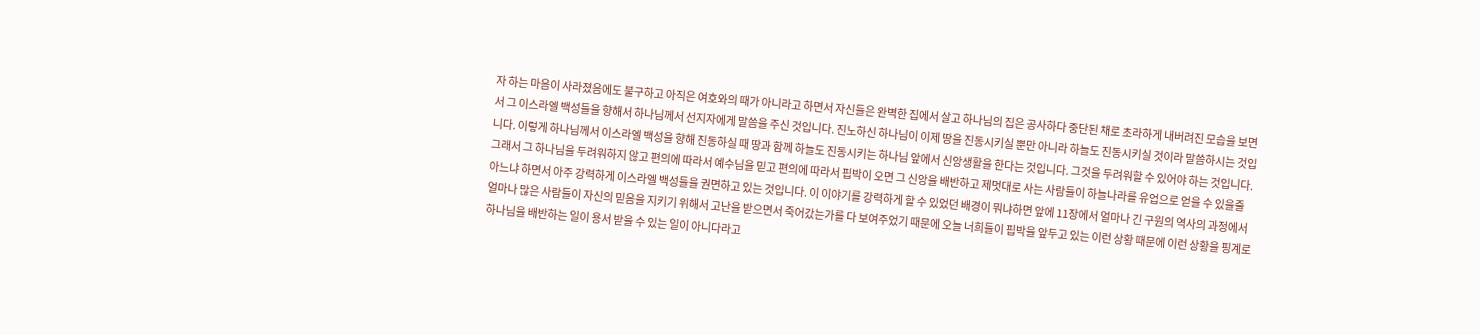자 하는 마음이 사라졌음에도 불구하고 아직은 여호와의 때가 아니라고 하면서 자신들은 완벽한 집에서 살고 하나님의 집은 공사하다 중단된 채로 초라하게 내버려진 모습을 보면서 그 이스라엘 백성들을 향해서 하나님께서 선지자에게 말씀을 주신 것입니다. 진노하신 하나님이 이제 땅을 진동시키실 뿐만 아니라 하늘도 진동시키실 것이라 말씀하시는 것입니다. 이렇게 하나님께서 이스라엘 백성을 향해 진동하실 때 땅과 함께 하늘도 진동시키는 하나님 앞에서 신앙생활을 한다는 것입니다. 그것을 두려워할 수 있어야 하는 것입니다. 그래서 그 하나님을 두려워하지 않고 편의에 따라서 예수님을 믿고 편의에 따라서 핍박이 오면 그 신앙을 배반하고 제멋대로 사는 사람들이 하늘나라를 유업으로 얻을 수 있을줄 아느냐 하면서 아주 강력하게 이스라엘 백성들을 권면하고 있는 것입니다. 이 이야기를 강력하게 할 수 있었던 배경이 뭐냐하면 앞에 11장에서 얼마나 긴 구원의 역사의 과정에서 얼마나 많은 사람들이 자신의 믿음을 지키기 위해서 고난을 받으면서 죽어갔는가를 다 보여주었기 때문에 오늘 너희들이 핍박을 앞두고 있는 이런 상황 때문에 이런 상황을 핑계로 하나님을 배반하는 일이 용서 받을 수 있는 일이 아니다라고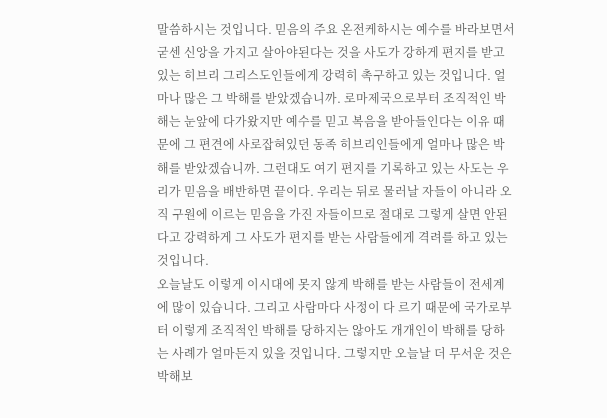말씀하시는 것입니다. 믿음의 주요 온전케하시는 예수를 바라보면서 굳센 신앙을 가지고 살아야된다는 것을 사도가 강하게 편지를 받고 있는 히브리 그리스도인들에게 강력히 촉구하고 있는 것입니다. 얼마나 많은 그 박해를 받았겠습니까. 로마제국으로부터 조직적인 박해는 눈앞에 다가왔지만 예수를 믿고 복음을 받아들인다는 이유 때문에 그 편견에 사로잡혀있던 동족 히브리인들에게 얼마나 많은 박해를 받았겠습니까. 그런대도 여기 편지를 기록하고 있는 사도는 우리가 믿음을 배반하면 끝이다. 우리는 뒤로 물러날 자들이 아니라 오직 구원에 이르는 믿음을 가진 자들이므로 절대로 그렇게 살면 안된다고 강력하게 그 사도가 편지를 받는 사람들에게 격려를 하고 있는 것입니다.
오늘날도 이렇게 이시대에 못지 않게 박해를 받는 사람들이 전세계에 많이 있습니다. 그리고 사람마다 사정이 다 르기 때문에 국가로부터 이렇게 조직적인 박해를 당하지는 않아도 개개인이 박해를 당하는 사례가 얼마든지 있을 것입니다. 그렇지만 오늘날 더 무서운 것은 박해보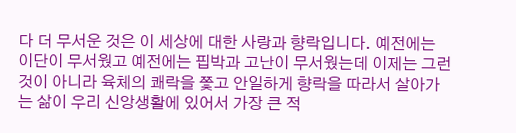다 더 무서운 것은 이 세상에 대한 사랑과 향락입니다. 예전에는 이단이 무서웠고 예전에는 핍박과 고난이 무서웠는데 이제는 그런 것이 아니라 육체의 쾌락을 쫓고 안일하게 향락을 따라서 살아가는 삶이 우리 신앙생활에 있어서 가장 큰 적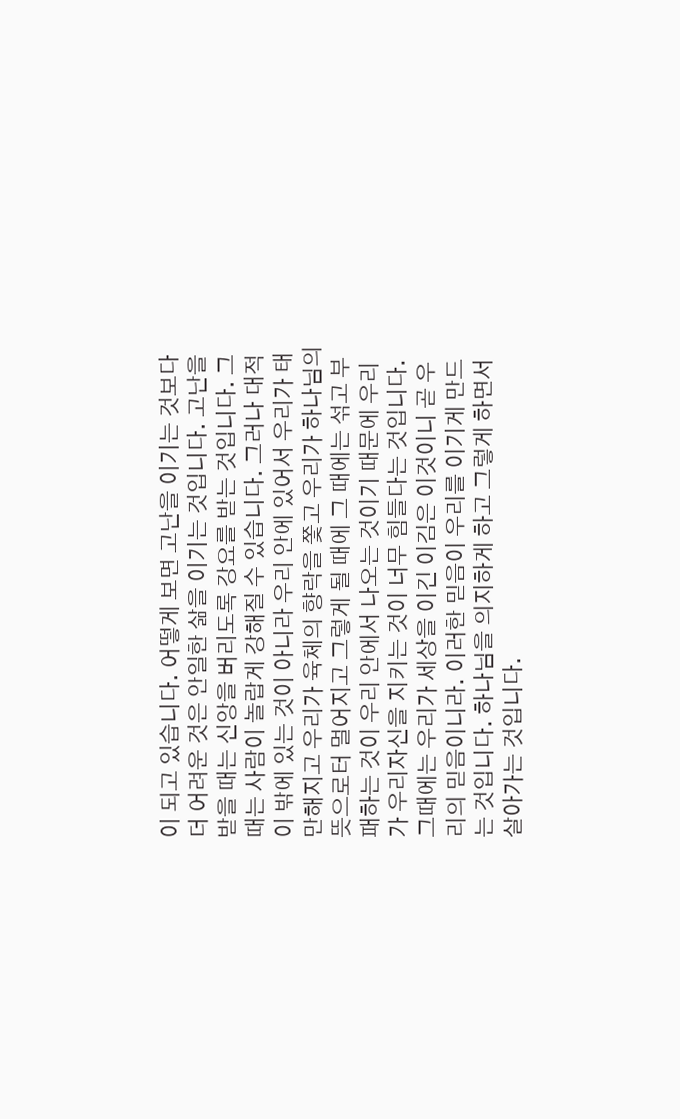이 되고 있습니다. 어떻게 보면 고난을 이기는 것보다 더 어려운 것은 안일한 삶을 이기는 것입니다. 고난을 받을 때는 신앙을 버리도록 강요를 받는 것입니다. 그때는 사람이 놀랍게 강해질 수 있습니다. 그러나 대적이 밖에 있는 것이 아니라 우리 안에 있어서 우리가 태만해지고 우리가 육체의 향락을 쫓고 우리가 하나님의 뜻으로터 멀어지고 그렇게 될 때에 그 때에는 섞고 부패하는 것이 우리 안에서 나오는 것이기 때문에 우리가 우리자신을 지키는 것이 너무 힘들다는 것입니다. 그때에는 우리가 세상을 이긴 이김은 이것이니 곧 우리의 믿음이니라. 이러한 믿음이 우리를 이기게 만드는 것입니다. 하나님을 의지하게 하고 그렇게 하면서 살아가는 것입니다.